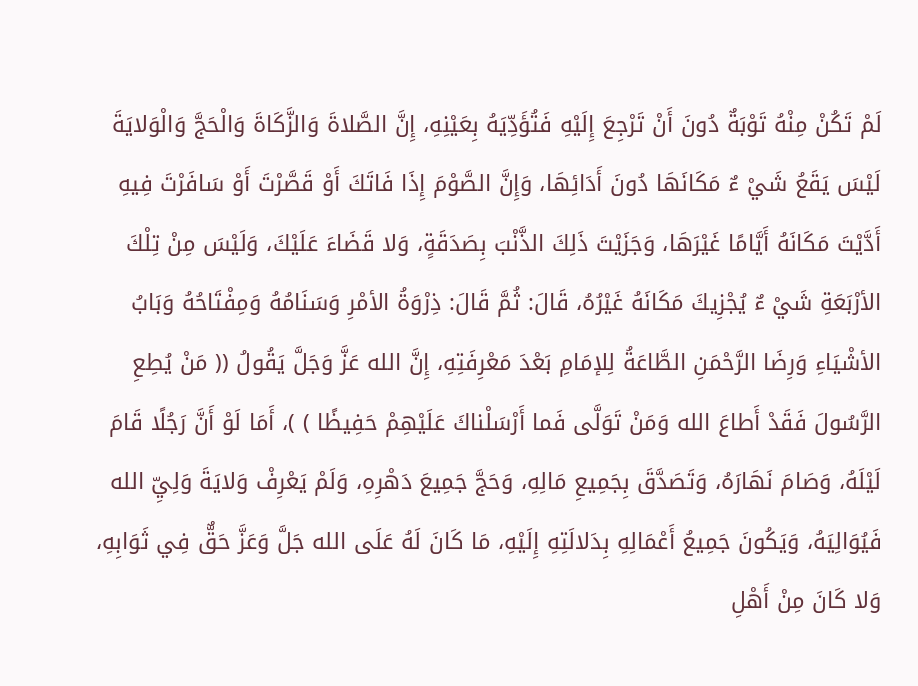لَمْ تَكُنْ مِنْهُ تَوْبَةٌ دُونَ أَنْ تَرْجِعَ إِلَيْهِ فَتُؤَدِّيَهُ بِعَيْنِهِ، إِنَّ الصَّلاةَ وَالزَّكَاةَ وَالْحَجَّ وَالْوَلايَةَ لَيْسَ يَقَعُ شَيْ ءٌ مَكَانَهَا دُونَ أَدَائِهَا، وَإِنَّ الصَّوْمَ إِذَا فَاتَكَ أَوْ قَصَّرْتَ أَوْ سَافَرْتَ فِيهِ أَدَّيْتَ مَكَانَهُ أَيَّامًا غَيْرَهَا، وَجَزَيْتَ ذَلِكَ الذَّنْبَ بِصَدَقَةٍ، وَلا قَضَاءَ عَلَيْكَ، وَلَيْسَ مِنْ تِلْكَ الأرْبَعَةِ شَيْ ءٌ يُجْزِيكَ مَكَانَهُ غَيْرُهُ، قَالَ: ثُمَّ قَالَ: ذِرْوَةُ الأمْرِ وَسَنَامُهُ وَمِفْتَاحُهُ وَبَابُ الأشْيَاءِ وَرِضَا الرَّحْمَنِ الطَّاعَةُ لِلإمَامِ بَعْدَ مَعْرِفَتِهِ، إِنَّ الله عَزَّ وَجَلَّ يَقُولُ (( مَنْ يُطِعِ الرَّسُولَ فَقَدْ أَطاعَ الله وَمَنْ تَوَلَّى فَما أَرْسَلْناكَ عَلَيْهِمْ حَفِيظًا ) )، أَمَا لَوْ أَنَّ رَجُلًا قَامَ لَيْلَهُ، وَصَامَ نَهَارَهُ، وَتَصَدَّقَ بِجَمِيعِ مَالِهِ، وَحَجَّ جَمِيعَ دَهْرِهِ، وَلَمْ يَعْرِفْ وَلايَةَ وَلِيِّ الله فَيُوَالِيَهُ، وَيَكُونَ جَمِيعُ أَعْمَالِهِ بِدَلالَتِهِ إِلَيْهِ، مَا كَانَ لَهُ عَلَى الله جَلَّ وَعَزَّ حَقٌّ فِي ثَوَابِهِ، وَلا كَانَ مِنْ أَهْلِ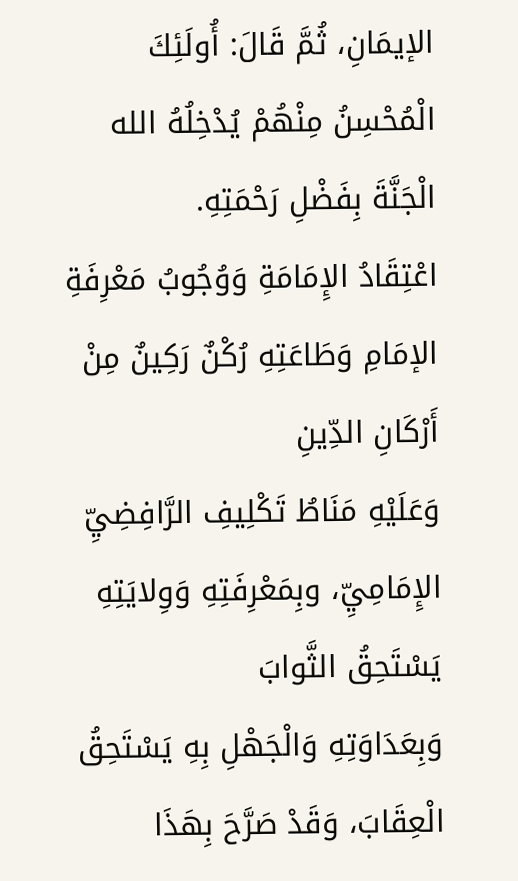الإيمَانِ، ثُمَّ قَالَ: أُولَئِكَ الْمُحْسِنُ مِنْهُمْ يُدْخِلُهُ الله الْجَنَّةَ بِفَضْلِ رَحْمَتِهِ.
اعْتِقَادُ الإِمَامَةِ وَوُجُوبُ مَعْرِفَةِ الإمَامِ وَطَاعَتِهِ رُكْنٌ رَكِينٌ مِنْ أَرْكَانِ الدِّينِ
وَعَلَيْهِ مَنَاطُ تَكْلِيفِ الرَّافِضِيِّ الإِمَامِيِّ، وبِمَعْرِفَتِهِ وَوِلايَتِهِ يَسْتَحِقُ الثَّوابَ
وَبِعَدَاوَتِهِ وَالْجَهْلِ بِهِ يَسْتَحِقُ الْعِقَابَ، وَقَدْ صَرَّحَ بِهَذَا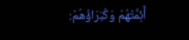أَئِمَّتُهُمْ وَكُبَرَاؤُهُمْ: